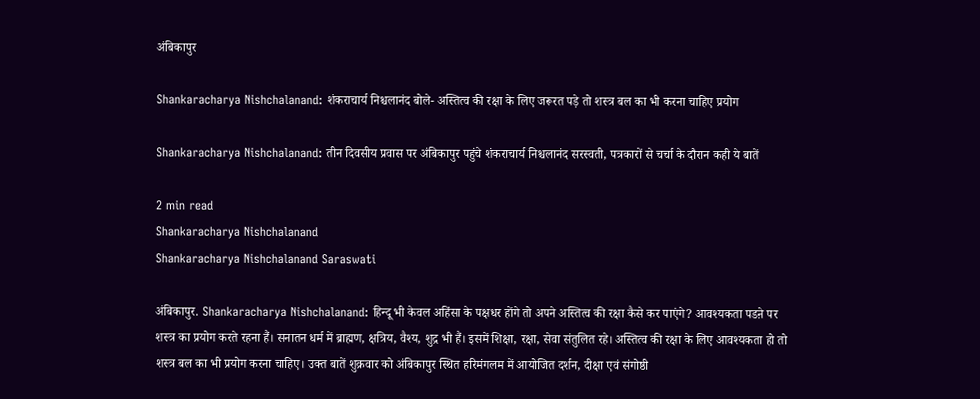अंबिकापुर

Shankaracharya Nishchalanand: शंकराचार्य निश्चलानंद बोले- अस्तित्व की रक्षा के लिए जरूरत पड़े तो शस्त्र बल का भी करना चाहिए प्रयोग

Shankaracharya Nishchalanand: तीन दिवसीय प्रवास पर अंबिकापुर पहुंचे शंकराचार्य निश्चलानंद सरस्वती, पत्रकारों से चर्चा के दौरान कही ये बातें

2 min read
Shankaracharya Nishchalanand
Shankaracharya Nishchalanand Saraswati

अंबिकापुर. Shankaracharya Nishchalanand: हिन्दू भी केवल अहिंसा के पक्षधर होंगे तो अपने अस्तित्व की रक्षा कैसे कर पाएंगे? आवश्यकता पडऩे पर शस्त्र का प्रयोग करते रहना हैं। सनातन धर्म में ब्राह्मण, क्षत्रिय, वैश्य, शुद्र भी हैं। इसमें शिक्षा, रक्षा, सेवा संतुलित रहे। अस्तित्व की रक्षा के लिए आवश्यकता हो तो शस्त्र बल का भी प्रयोग करना चाहिए। उक्त बातें शुक्रवार को अंबिकापुर स्थित हरिमंगलम में आयोजित दर्शन, दीक्षा एवं संगोष्ठी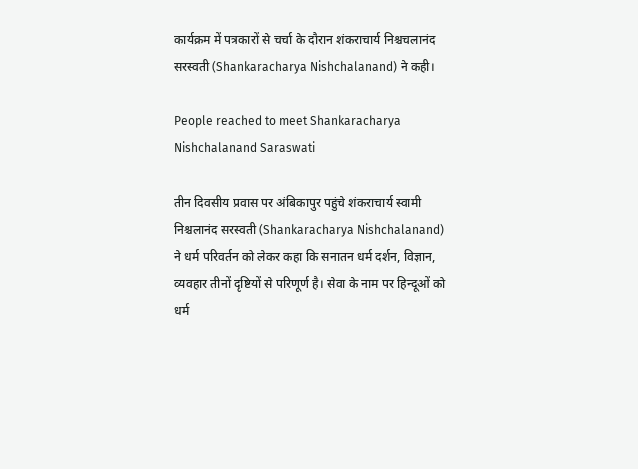कार्यक्रम में पत्रकारों से चर्चा के दौरान शंकराचार्य निश्चचलानंद सरस्वती (Shankaracharya Nishchalanand) ने कही।

People reached to meet Shankaracharya Nishchalanand Saraswati

तीन दिवसीय प्रवास पर अंबिकापुर पहुंचे शंकराचार्य स्वामी निश्चलानंद सरस्वती (Shankaracharya Nishchalanand) ने धर्म परिवर्तन को लेकर कहा कि सनातन धर्म दर्शन, विज्ञान, व्यवहार तीनों दृष्टियों से परिणूर्ण है। सेवा के नाम पर हिन्दूओं को धर्म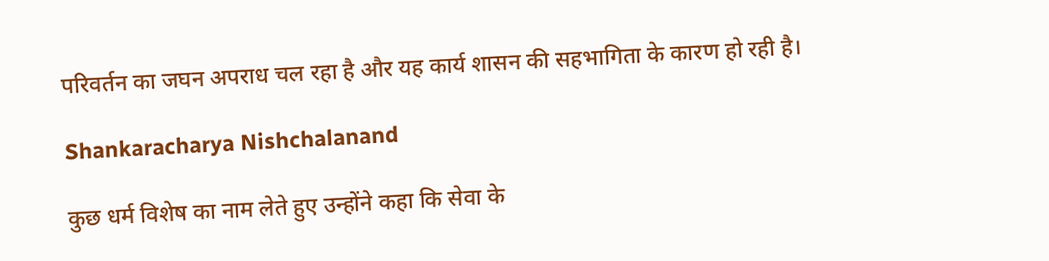परिवर्तन का जघन अपराध चल रहा है और यह कार्य शासन की सहभागिता के कारण हो रही है।

Shankaracharya Nishchalanand

कुछ धर्म विशेष का नाम लेते हुए उन्होंने कहा कि सेवा के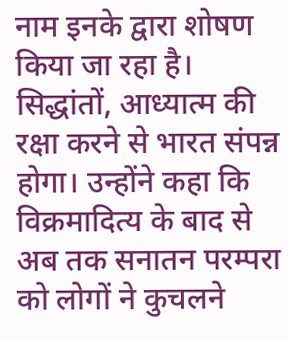नाम इनके द्वारा शोषण किया जा रहा है। सिद्धांतों, आध्यात्म की रक्षा करने से भारत संपन्न होगा। उन्होंने कहा कि विक्रमादित्य के बाद से अब तक सनातन परम्परा को लोगों ने कुचलने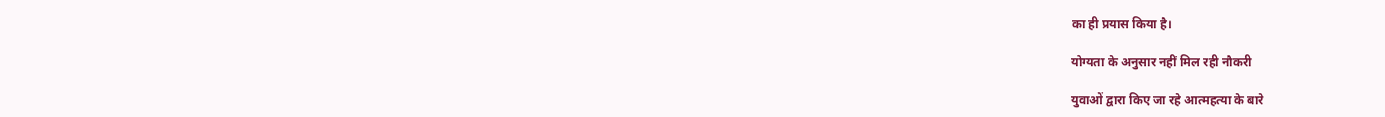का ही प्रयास किया है।

योग्यता के अनुसार नहीं मिल रही नौकरी

युवाओं द्वारा किए जा रहे आत्महत्या के बारे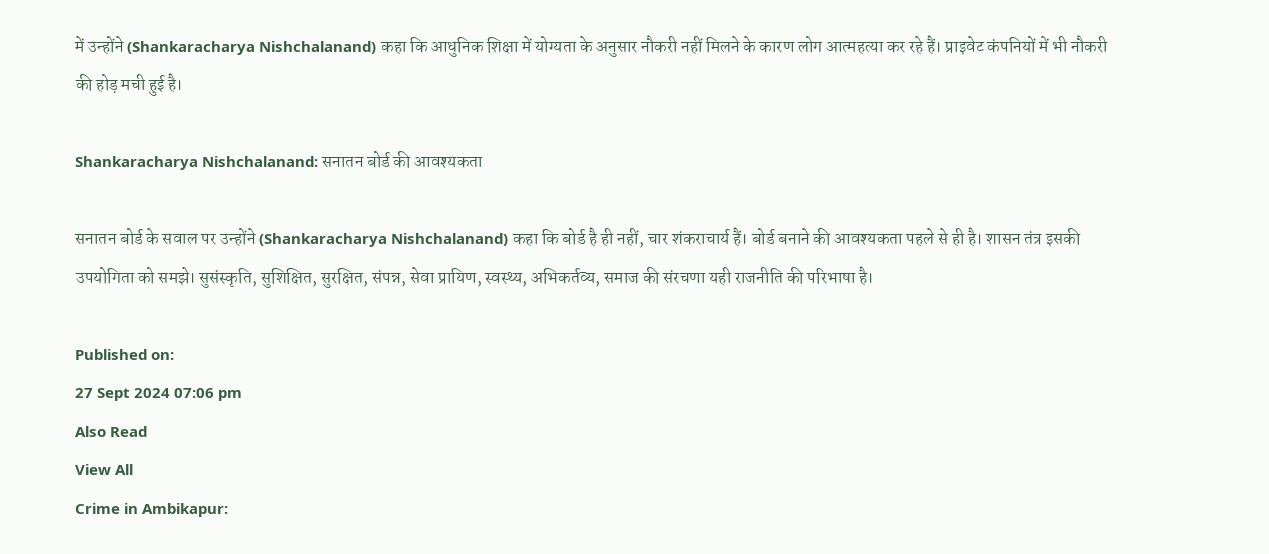में उन्होंने (Shankaracharya Nishchalanand) कहा कि आधुनिक शिक्षा में योग्यता के अनुसार नौकरी नहीं मिलने के कारण लोग आत्महत्या कर रहे हैं। प्राइवेट कंपनियों में भी नौकरी की होड़ मची हुई है।

Shankaracharya Nishchalanand: सनातन बोर्ड की आवश्यकता

सनातन बोर्ड के सवाल पर उन्होंने (Shankaracharya Nishchalanand) कहा कि बोर्ड है ही नहीं, चार शंकराचार्य हैं। बोर्ड बनाने की आवश्यकता पहले से ही है। शासन तंत्र इसकी उपयोगिता को समझे। सुसंस्कृति, सुशिक्षित, सुरक्षित, संपन्न, सेवा प्रायिण, स्वस्थ्य, अभिकर्तव्य, समाज की संरचणा यही राजनीति की परिभाषा है।

Published on:
27 Sept 2024 07:06 pm
Also Read
View All
Crime in Ambikapur: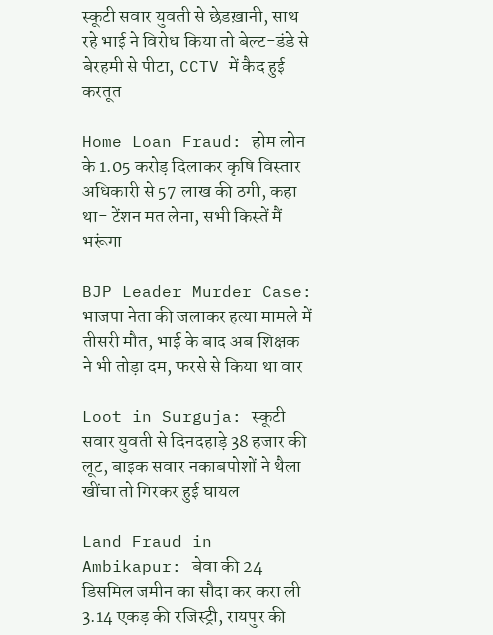स्कूटी सवार युवती से छेडख़ानी, साथ रहे भाई ने विरोध किया तो बेल्ट-डंडे से बेरहमी से पीटा, CCTV में कैद हुई करतूत

Home Loan Fraud: होम लोन के 1.05 करोड़ दिलाकर कृषि विस्तार अधिकारी से 57 लाख की ठगी, कहा था- टेंशन मत लेना, सभी किस्तें मैं भरूंगा

BJP Leader Murder Case: भाजपा नेता की जलाकर हत्या मामले में तीसरी मौत, भाई के बाद अब शिक्षक ने भी तोड़ा दम, फरसे से किया था वार

Loot in Surguja: स्कूटी सवार युवती से दिनदहाड़े 38 हजार की लूट, बाइक सवार नकाबपोशों ने थैला खींचा तो गिरकर हुई घायल

Land Fraud in Ambikapur: बेवा की 24 डिसमिल जमीन का सौदा कर करा ली 3.14 एकड़ की रजिस्ट्री, रायपुर की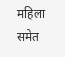महिला समेत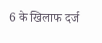6 के खिलाफ दर्ज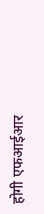होगी एफआईआर